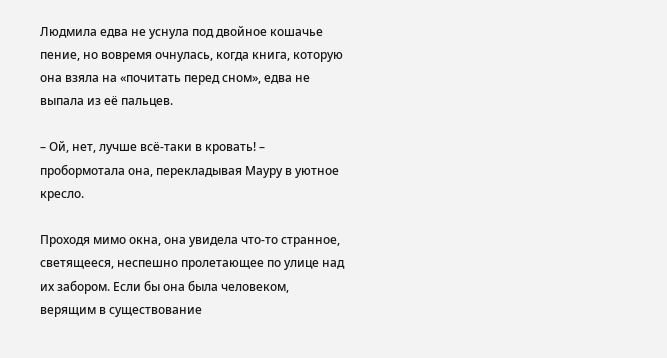Людмила едва не уснула под двойное кошачье пение, но вовремя очнулась, когда книга, которую она взяла на «почитать перед сном», едва не выпала из её пальцев.

– Ой, нет, лучше всё-таки в кровать! – пробормотала она, перекладывая Мауру в уютное кресло.

Проходя мимо окна, она увидела что-то странное, светящееся, неспешно пролетающее по улице над их забором. Если бы она была человеком, верящим в существование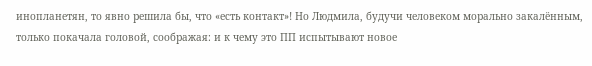инопланетян, то явно решила бы, что «есть контакт»! Но Людмила, будучи человеком морально закалённым, только покачала головой, соображая: и к чему это ПП испытывают новое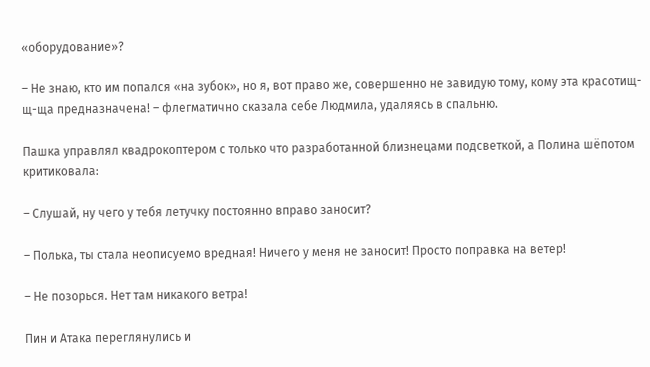«оборудование»?

– Не знаю, кто им попался «на зубок», но я, вот право же, совершенно не завидую тому, кому эта красотищ-щ-ща предназначена! – флегматично сказала себе Людмила, удаляясь в спальню.

Пашка управлял квадрокоптером с только что разработанной близнецами подсветкой, а Полина шёпотом критиковала:

– Слушай, ну чего у тебя летучку постоянно вправо заносит?

– Полька, ты стала неописуемо вредная! Ничего у меня не заносит! Просто поправка на ветер!

– Не позорься. Нет там никакого ветра!

Пин и Атака переглянулись и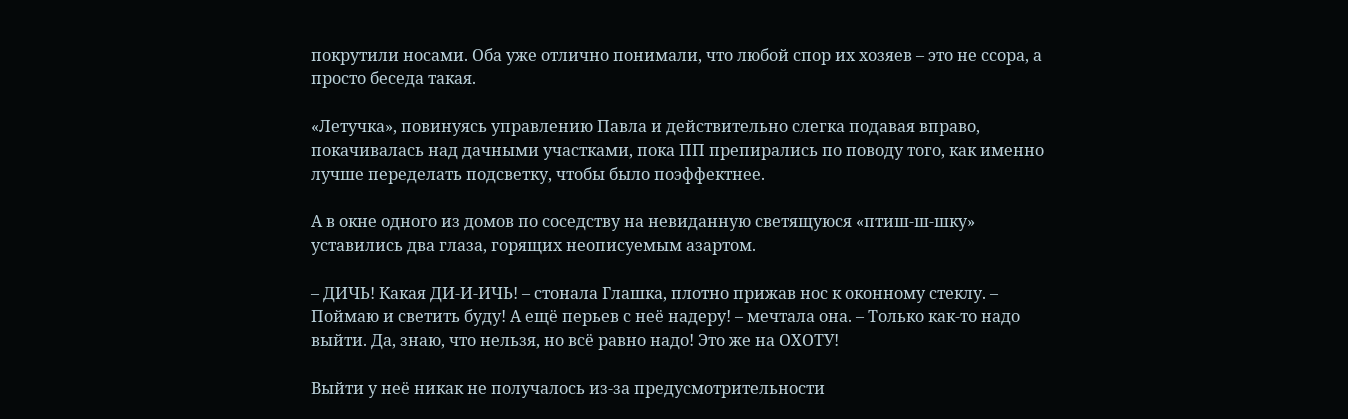покрутили носами. Оба уже отлично понимали, что любой спор их хозяев – это не ссора, а просто беседа такая.

«Летучка», повинуясь управлению Павла и действительно слегка подавая вправо, покачивалась над дачными участками, пока ПП препирались по поводу того, как именно лучше переделать подсветку, чтобы было поэффектнее.

А в окне одного из домов по соседству на невиданную светящуюся «птиш-ш-шку» уставились два глаза, горящих неописуемым азартом.

– ДИЧЬ! Какая ДИ-И-ИЧЬ! – стонала Глашка, плотно прижав нос к оконному стеклу. – Поймаю и светить буду! А ещё перьев с неё надеру! – мечтала она. – Только как-то надо выйти. Да, знаю, что нельзя, но всё равно надо! Это же на ОХОТУ!

Выйти у неё никак не получалось из-за предусмотрительности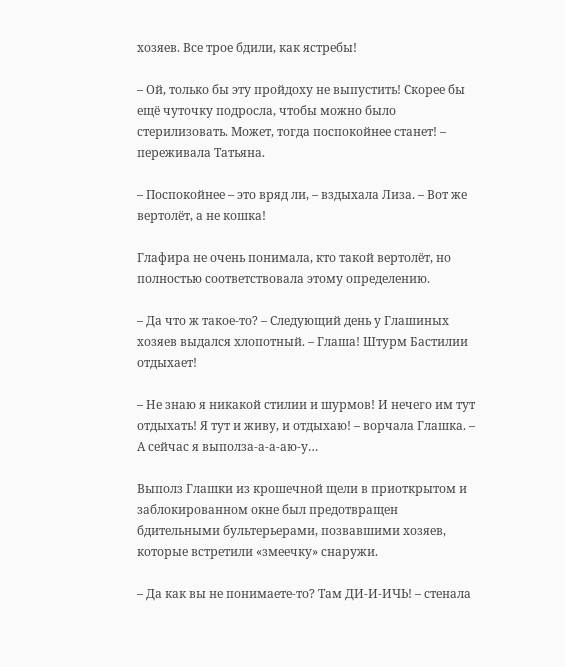хозяев. Все трое бдили, как ястребы!

– Ой, только бы эту пройдоху не выпустить! Скорее бы ещё чуточку подросла, чтобы можно было стерилизовать. Может, тогда поспокойнее станет! – переживала Татьяна.

– Поспокойнее – это вряд ли, – вздыхала Лиза. – Вот же вертолёт, а не кошка!

Глафира не очень понимала, кто такой вертолёт, но полностью соответствовала этому определению.

– Да что ж такое-то? – Следующий день у Глашиных хозяев выдался хлопотный. – Глаша! Штурм Бастилии отдыхает!

– Не знаю я никакой стилии и шурмов! И нечего им тут отдыхать! Я тут и живу, и отдыхаю! – ворчала Глашка. – А сейчас я выполза-а-а-аю-у…

Выполз Глашки из крошечной щели в приоткрытом и заблокированном окне был предотвращен бдительными бультерьерами, позвавшими хозяев, которые встретили «змеечку» снаружи.

– Да как вы не понимаете-то? Там ДИ-И-ИЧЬ! – стенала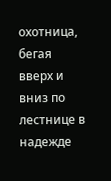охотница, бегая вверх и вниз по лестнице в надежде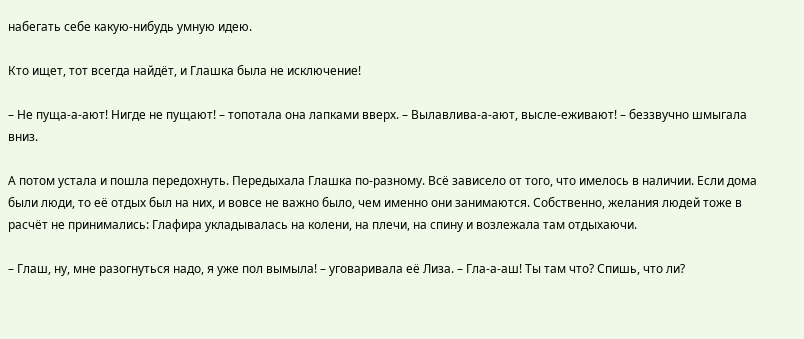набегать себе какую-нибудь умную идею.

Кто ищет, тот всегда найдёт, и Глашка была не исключение!

– Не пуща-а-ают! Нигде не пущают! – топотала она лапками вверх. – Вылавлива-а-ают, высле-еживают! – беззвучно шмыгала вниз.

А потом устала и пошла передохнуть. Передыхала Глашка по-разному. Всё зависело от того, что имелось в наличии. Если дома были люди, то её отдых был на них, и вовсе не важно было, чем именно они занимаются. Собственно, желания людей тоже в расчёт не принимались: Глафира укладывалась на колени, на плечи, на спину и возлежала там отдыхаючи.

– Глаш, ну, мне разогнуться надо, я уже пол вымыла! – уговаривала её Лиза. – Гла-а-аш! Ты там что? Спишь, что ли?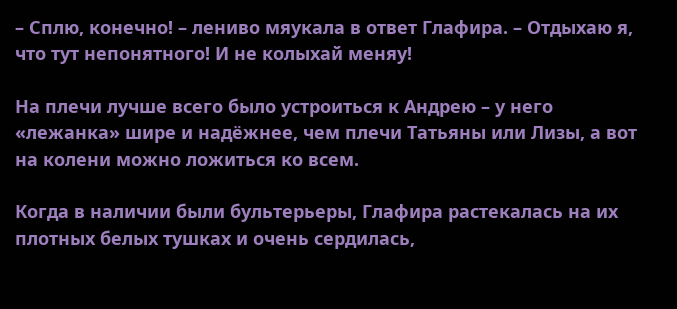– Сплю, конечно! – лениво мяукала в ответ Глафира. – Отдыхаю я, что тут непонятного! И не колыхай меняу!

На плечи лучше всего было устроиться к Андрею – у него «лежанка» шире и надёжнее, чем плечи Татьяны или Лизы, а вот на колени можно ложиться ко всем.

Когда в наличии были бультерьеры, Глафира растекалась на их плотных белых тушках и очень сердилась,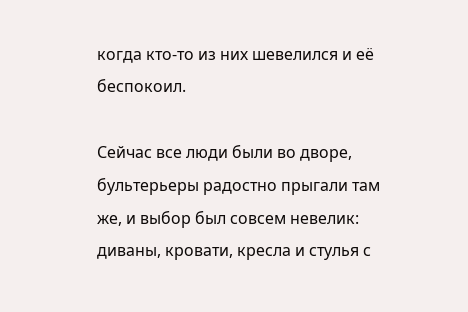когда кто-то из них шевелился и её беспокоил.

Сейчас все люди были во дворе, бультерьеры радостно прыгали там же, и выбор был совсем невелик: диваны, кровати, кресла и стулья с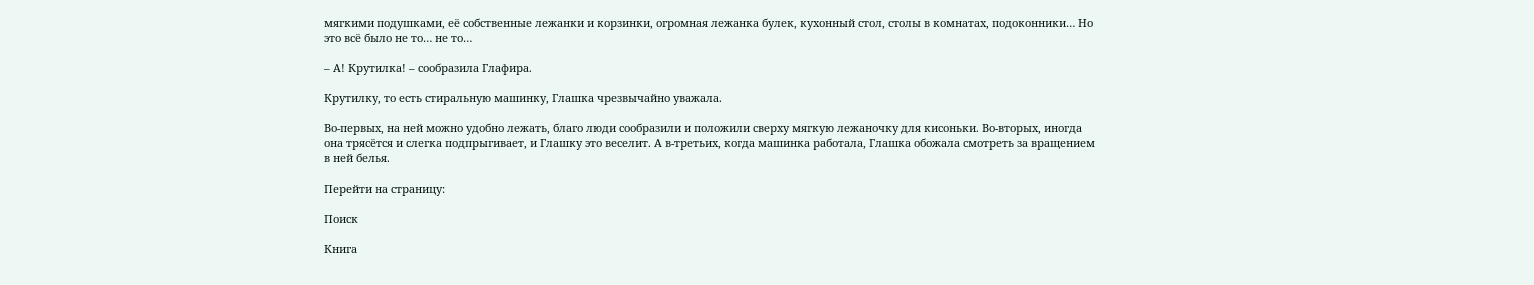мягкими подушками, её собственные лежанки и корзинки, огромная лежанка булек, кухонный стол, столы в комнатах, подоконники… Но это всё было не то… не то…

– А! Крутилка! – сообразила Глафира.

Крутилку, то есть стиральную машинку, Глашка чрезвычайно уважала.

Во-первых, на ней можно удобно лежать, благо люди сообразили и положили сверху мягкую лежаночку для кисоньки. Во-вторых, иногда она трясётся и слегка подпрыгивает, и Глашку это веселит. А в-третьих, когда машинка работала, Глашка обожала смотреть за вращением в ней белья.

Перейти на страницу:

Поиск

Книга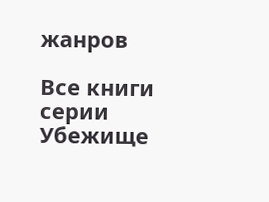жанров

Все книги серии Убежище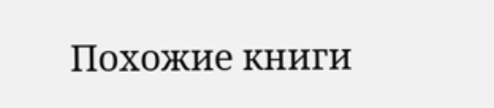Похожие книги